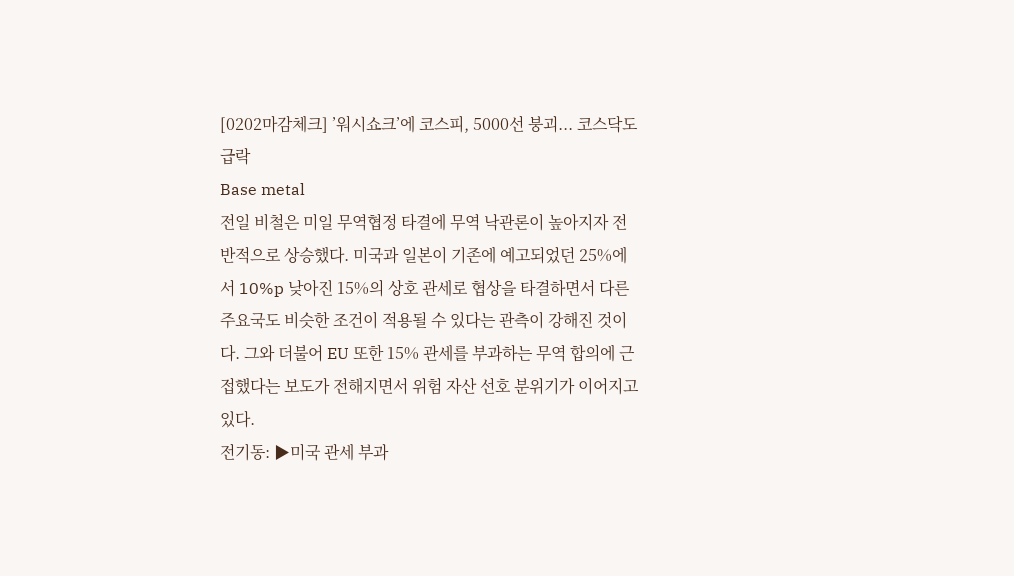[0202마감체크] ’워시쇼크’에 코스피, 5000선 붕괴... 코스닥도 급락
Base metal
전일 비철은 미일 무역협정 타결에 무역 낙관론이 높아지자 전반적으로 상승했다. 미국과 일본이 기존에 예고되었던 25%에서 10%p 낮아진 15%의 상호 관세로 협상을 타결하면서 다른 주요국도 비슷한 조건이 적용될 수 있다는 관측이 강해진 것이다. 그와 더불어 EU 또한 15% 관세를 부과하는 무역 합의에 근접했다는 보도가 전해지면서 위험 자산 선호 분위기가 이어지고 있다.
전기동: ▶미국 관세 부과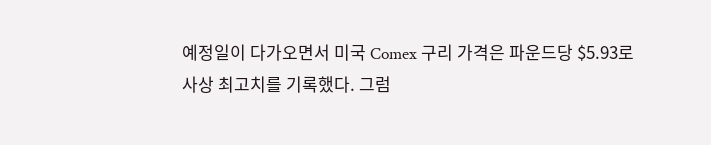예정일이 다가오면서 미국 Comex 구리 가격은 파운드당 $5.93로 사상 최고치를 기록했다. 그럼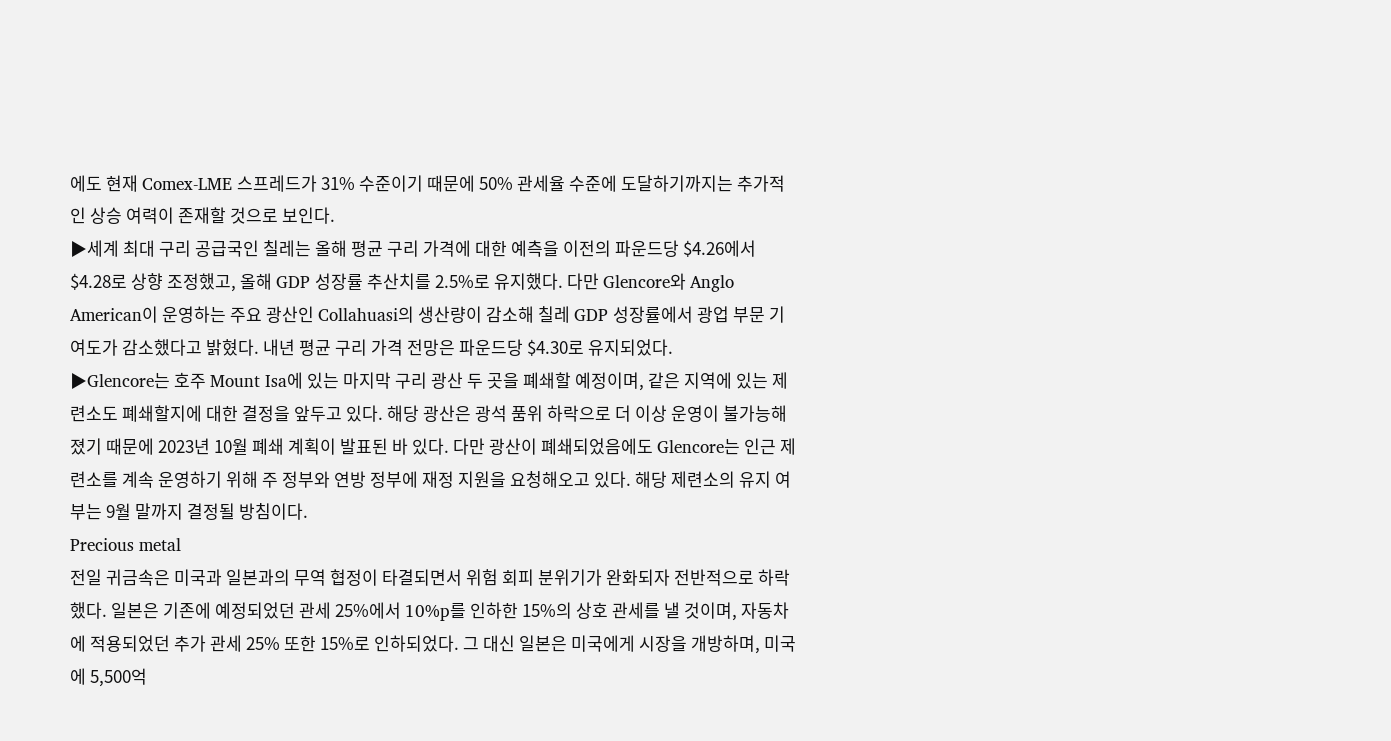에도 현재 Comex-LME 스프레드가 31% 수준이기 때문에 50% 관세율 수준에 도달하기까지는 추가적인 상승 여력이 존재할 것으로 보인다.
▶세계 최대 구리 공급국인 칠레는 올해 평균 구리 가격에 대한 예측을 이전의 파운드당 $4.26에서 $4.28로 상향 조정했고, 올해 GDP 성장률 추산치를 2.5%로 유지했다. 다만 Glencore와 Anglo American이 운영하는 주요 광산인 Collahuasi의 생산량이 감소해 칠레 GDP 성장률에서 광업 부문 기여도가 감소했다고 밝혔다. 내년 평균 구리 가격 전망은 파운드당 $4.30로 유지되었다.
▶Glencore는 호주 Mount Isa에 있는 마지막 구리 광산 두 곳을 폐쇄할 예정이며, 같은 지역에 있는 제련소도 폐쇄할지에 대한 결정을 앞두고 있다. 해당 광산은 광석 품위 하락으로 더 이상 운영이 불가능해졌기 때문에 2023년 10월 폐쇄 계획이 발표된 바 있다. 다만 광산이 폐쇄되었음에도 Glencore는 인근 제련소를 계속 운영하기 위해 주 정부와 연방 정부에 재정 지원을 요청해오고 있다. 해당 제련소의 유지 여부는 9월 말까지 결정될 방침이다.
Precious metal
전일 귀금속은 미국과 일본과의 무역 협정이 타결되면서 위험 회피 분위기가 완화되자 전반적으로 하락했다. 일본은 기존에 예정되었던 관세 25%에서 10%p를 인하한 15%의 상호 관세를 낼 것이며, 자동차에 적용되었던 추가 관세 25% 또한 15%로 인하되었다. 그 대신 일본은 미국에게 시장을 개방하며, 미국에 5,500억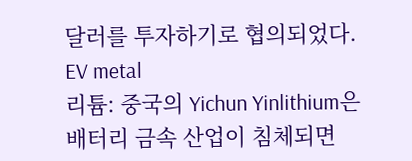달러를 투자하기로 협의되었다.
EV metal
리튬: 중국의 Yichun Yinlithium은 배터리 금속 산업이 침체되면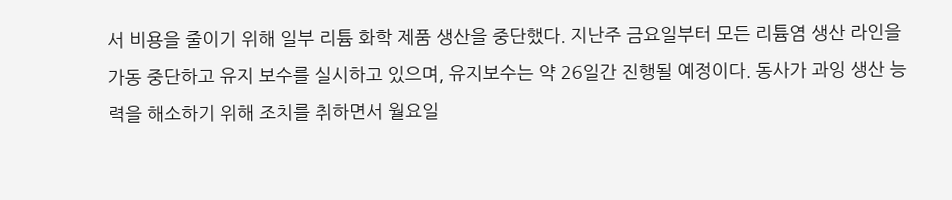서 비용을 줄이기 위해 일부 리튬 화학 제품 생산을 중단했다. 지난주 금요일부터 모든 리튬염 생산 라인을 가동 중단하고 유지 보수를 실시하고 있으며, 유지보수는 약 26일간 진행될 예정이다. 동사가 과잉 생산 능력을 해소하기 위해 조치를 취하면서 월요일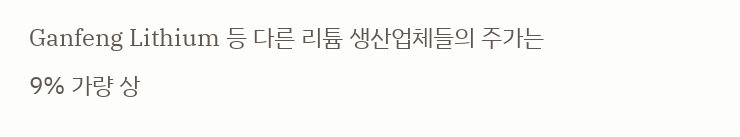Ganfeng Lithium 등 다른 리튬 생산업체들의 주가는 9% 가량 상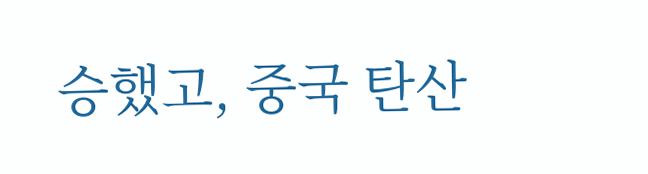승했고, 중국 탄산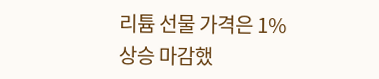리튬 선물 가격은 1% 상승 마감했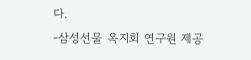다.
-삼성선물 옥지회 연구원 제공